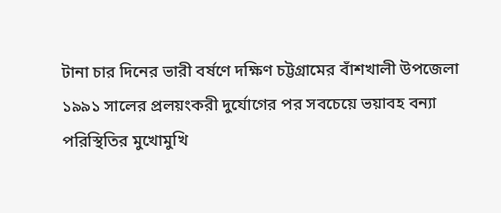টানা চার দিনের ভারী বর্ষণে দক্ষিণ চট্টগ্রামের বাঁশখালী উপজেলা ১৯৯১ সালের প্রলয়ংকরী দুর্যোগের পর সবচেয়ে ভয়াবহ বন্যা পরিস্থিতির মুখোমুখি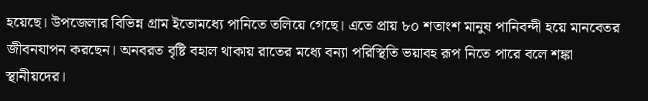হয়েছে। উপজেলার বিভিন্ন গ্রাম ইতোমধ্যে পানিতে তলিয়ে গেছে। এতে প্রায় ৮০ শতাংশ মানুষ পানিবন্দী হয়ে মানবেতর জীবনযাপন করছেন। অনবরত বৃষ্টি বহাল থাকায় রাতের মধ্যে বন্যা পরিস্থিতি ভয়াবহ রূপ নিতে পারে বলে শঙ্কা স্থানীয়দের।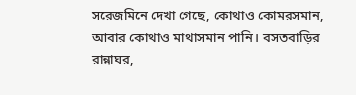সরেজমিনে দেখা গেছে, কোথাও কোমরসমান, আবার কোথাও মাথাসমান পানি। বসতবাড়ির রান্নাঘর,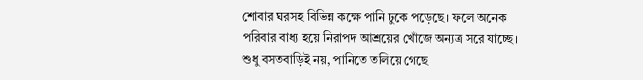শোবার ঘরসহ বিভিন্ন কক্ষে পানি ঢুকে পড়েছে। ফলে অনেক পরিবার বাধ্য হয়ে নিরাপদ আশ্রয়ের খোঁজে অন্যত্র সরে যাচ্ছে।
শুধু বসতবাড়িই নয়, পানিতে তলিয়ে গেছে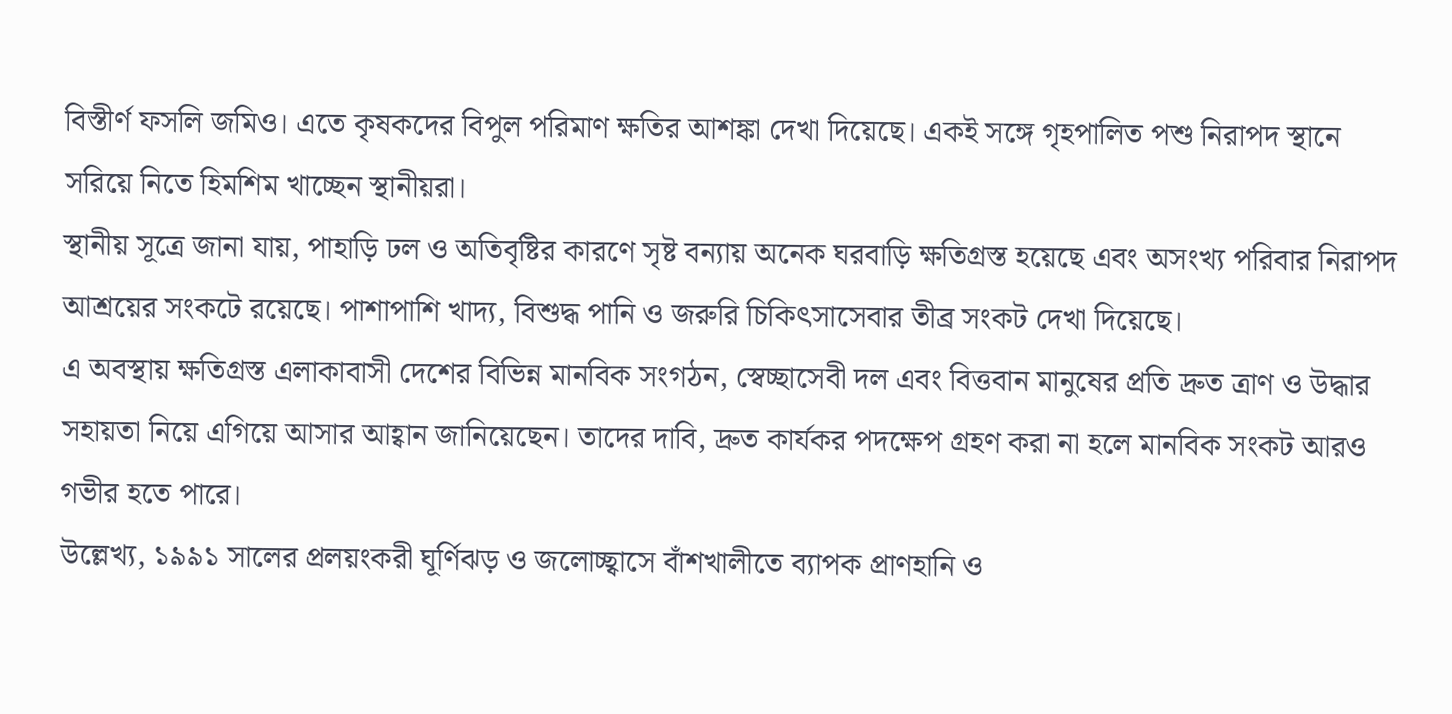বিস্তীর্ণ ফসলি জমিও। এতে কৃষকদের বিপুল পরিমাণ ক্ষতির আশঙ্কা দেখা দিয়েছে। একই সঙ্গে গৃহপালিত পশু নিরাপদ স্থানে সরিয়ে নিতে হিমশিম খাচ্ছেন স্থানীয়রা।
স্থানীয় সূত্রে জানা যায়, পাহাড়ি ঢল ও অতিবৃষ্টির কারণে সৃষ্ট বন্যায় অনেক ঘরবাড়ি ক্ষতিগ্রস্ত হয়েছে এবং অসংখ্য পরিবার নিরাপদ আশ্রয়ের সংকটে রয়েছে। পাশাপাশি খাদ্য, বিশুদ্ধ পানি ও জরুরি চিকিৎসাসেবার তীব্র সংকট দেখা দিয়েছে।
এ অবস্থায় ক্ষতিগ্রস্ত এলাকাবাসী দেশের বিভিন্ন মানবিক সংগঠন, স্বেচ্ছাসেবী দল এবং বিত্তবান মানুষের প্রতি দ্রুত ত্রাণ ও উদ্ধার সহায়তা নিয়ে এগিয়ে আসার আহ্বান জানিয়েছেন। তাদের দাবি, দ্রুত কার্যকর পদক্ষেপ গ্রহণ করা না হলে মানবিক সংকট আরও গভীর হতে পারে।
উল্লেখ্য, ১৯৯১ সালের প্রলয়ংকরী ঘূর্ণিঝড় ও জলোচ্ছ্বাসে বাঁশখালীতে ব্যাপক প্রাণহানি ও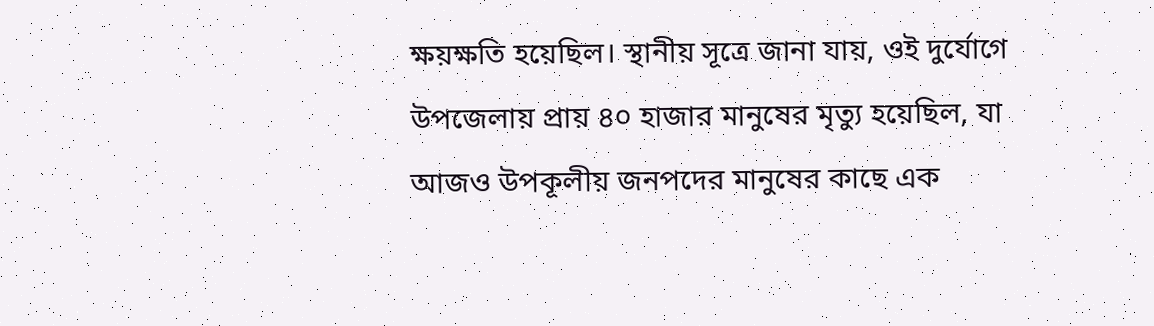ক্ষয়ক্ষতি হয়েছিল। স্থানীয় সূত্রে জানা যায়, ওই দুর্যোগে উপজেলায় প্রায় ৪০ হাজার মানুষের মৃত্যু হয়েছিল, যা আজও উপকূলীয় জনপদের মানুষের কাছে এক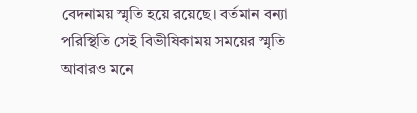বেদনাময় স্মৃতি হয়ে রয়েছে। বর্তমান বন্যা পরিস্থিতি সেই বিভীষিকাময় সময়ের স্মৃতি আবারও মনে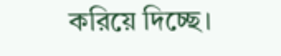করিয়ে দিচ্ছে।